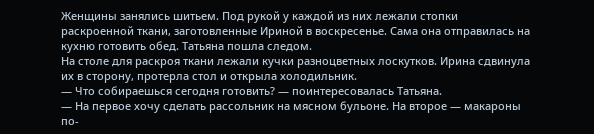Женщины занялись шитьем. Под рукой у каждой из них лежали стопки раскроенной ткани, заготовленные Ириной в воскресенье. Сама она отправилась на кухню готовить обед. Татьяна пошла следом.
На столе для раскроя ткани лежали кучки разноцветных лоскутков. Ирина сдвинула их в сторону, протерла стол и открыла холодильник.
— Что собираешься сегодня готовить? — поинтересовалась Татьяна.
— На первое хочу сделать рассольник на мясном бульоне. На второе — макароны по-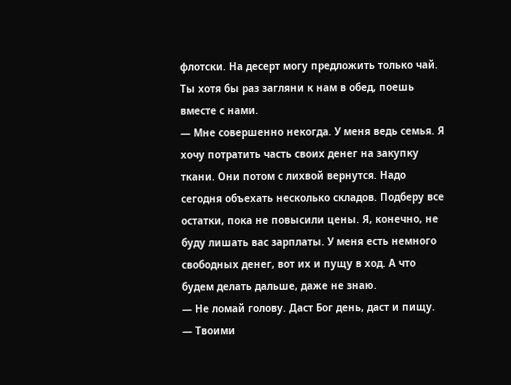флотски. На десерт могу предложить только чай. Ты хотя бы раз загляни к нам в обед, поешь вместе с нами.
— Мне совершенно некогда. У меня ведь семья. Я хочу потратить часть своих денег на закупку ткани. Они потом с лихвой вернутся. Надо сегодня объехать несколько складов. Подберу все остатки, пока не повысили цены. Я, конечно, не буду лишать вас зарплаты. У меня есть немного свободных денег, вот их и пущу в ход. А что будем делать дальше, даже не знаю.
— Не ломай голову. Даст Бог день, даст и пищу.
— Твоими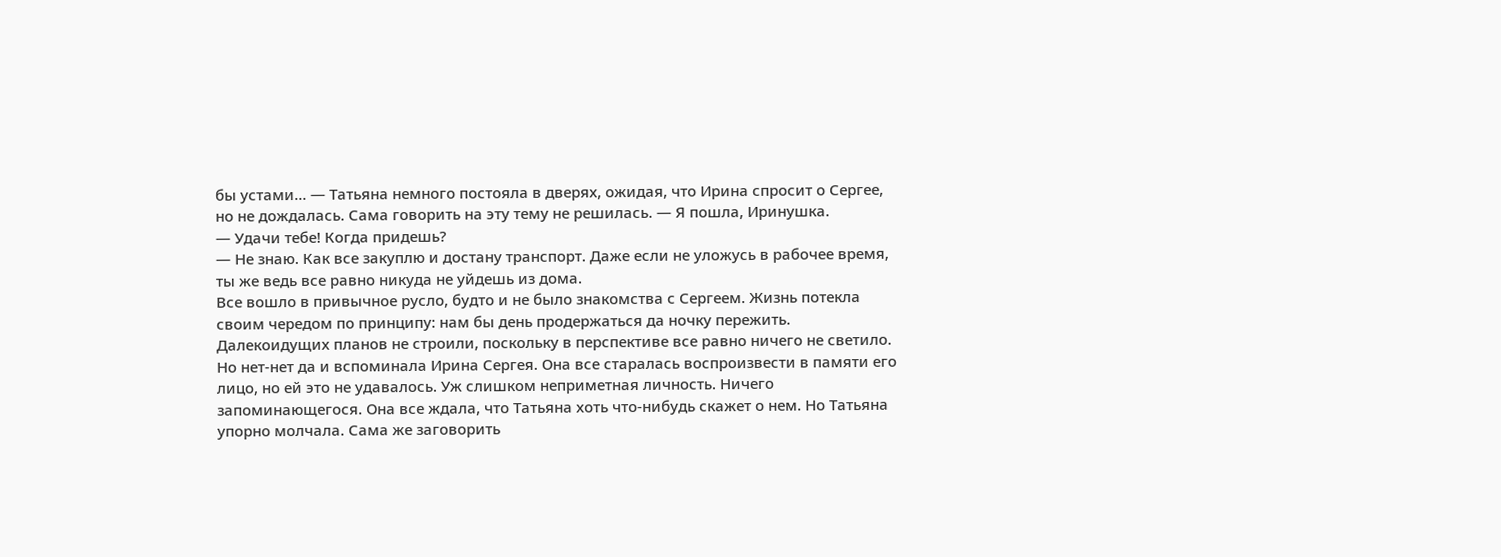бы устами… — Татьяна немного постояла в дверях, ожидая, что Ирина спросит о Сергее, но не дождалась. Сама говорить на эту тему не решилась. — Я пошла, Иринушка.
— Удачи тебе! Когда придешь?
— Не знаю. Как все закуплю и достану транспорт. Даже если не уложусь в рабочее время, ты же ведь все равно никуда не уйдешь из дома.
Все вошло в привычное русло, будто и не было знакомства с Сергеем. Жизнь потекла своим чередом по принципу: нам бы день продержаться да ночку пережить. Далекоидущих планов не строили, поскольку в перспективе все равно ничего не светило.
Но нет-нет да и вспоминала Ирина Сергея. Она все старалась воспроизвести в памяти его лицо, но ей это не удавалось. Уж слишком неприметная личность. Ничего запоминающегося. Она все ждала, что Татьяна хоть что-нибудь скажет о нем. Но Татьяна упорно молчала. Сама же заговорить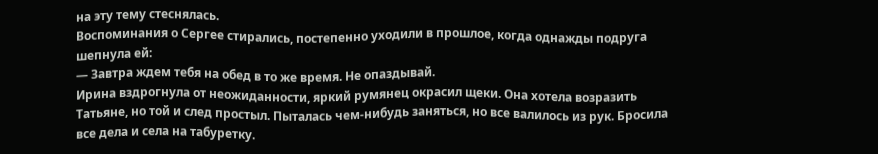на эту тему стеснялась.
Воспоминания о Сергее стирались, постепенно уходили в прошлое, когда однажды подруга шепнула ей:
— Завтра ждем тебя на обед в то же время. Не опаздывай.
Ирина вздрогнула от неожиданности, яркий румянец окрасил щеки. Она хотела возразить Татьяне, но той и след простыл. Пыталась чем-нибудь заняться, но все валилось из рук. Бросила все дела и села на табуретку.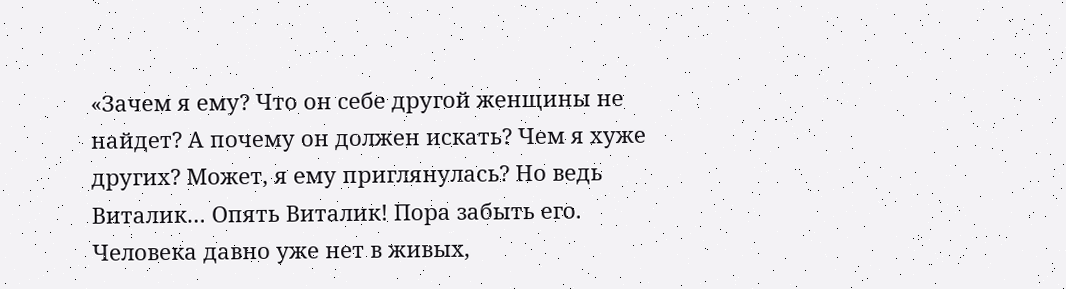«Зачем я ему? Что он себе другой женщины не найдет? А почему он должен искать? Чем я хуже других? Может, я ему приглянулась? Но ведь Виталик… Опять Виталик! Пора забыть его. Человека давно уже нет в живых,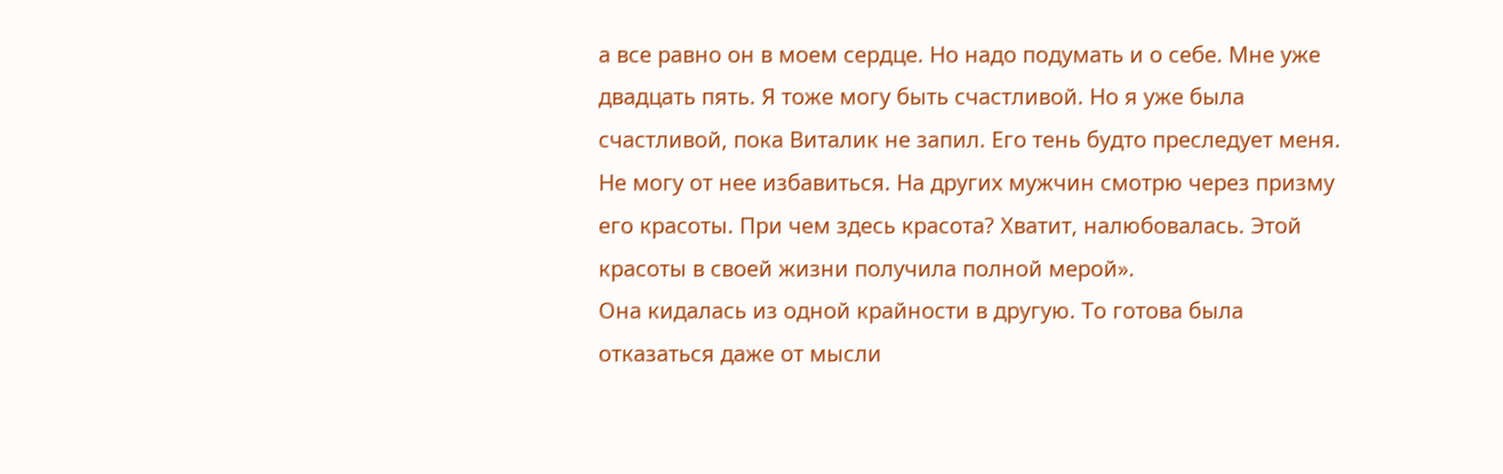а все равно он в моем сердце. Но надо подумать и о себе. Мне уже двадцать пять. Я тоже могу быть счастливой. Но я уже была счастливой, пока Виталик не запил. Его тень будто преследует меня. Не могу от нее избавиться. На других мужчин смотрю через призму его красоты. При чем здесь красота? Хватит, налюбовалась. Этой красоты в своей жизни получила полной мерой».
Она кидалась из одной крайности в другую. То готова была отказаться даже от мысли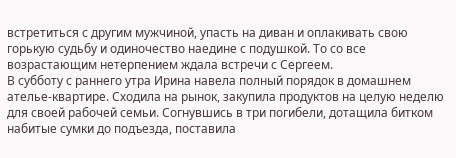встретиться с другим мужчиной, упасть на диван и оплакивать свою горькую судьбу и одиночество наедине с подушкой. То со все возрастающим нетерпением ждала встречи с Сергеем.
В субботу с раннего утра Ирина навела полный порядок в домашнем ателье-квартире. Сходила на рынок, закупила продуктов на целую неделю для своей рабочей семьи. Согнувшись в три погибели, дотащила битком набитые сумки до подъезда, поставила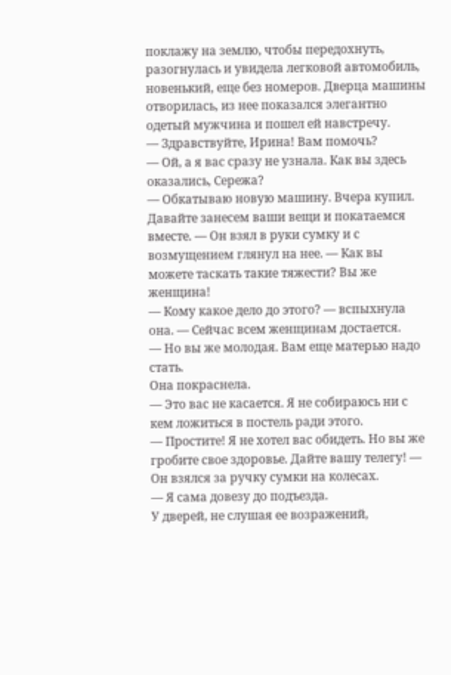поклажу на землю, чтобы передохнуть, разогнулась и увидела легковой автомобиль, новенький, еще без номеров. Дверца машины отворилась, из нее показался элегантно одетый мужчина и пошел ей навстречу.
— Здравствуйте, Ирина! Вам помочь?
— Ой, а я вас сразу не узнала. Как вы здесь оказались, Сережа?
— Обкатываю новую машину. Вчера купил. Давайте занесем ваши вещи и покатаемся вместе. — Он взял в руки сумку и с возмущением глянул на нее. — Как вы можете таскать такие тяжести? Вы же женщина!
— Кому какое дело до этого? — вспыхнула она. — Сейчас всем женщинам достается.
— Но вы же молодая. Вам еще матерью надо стать.
Она покраснела.
— Это вас не касается. Я не собираюсь ни с кем ложиться в постель ради этого.
— Простите! Я не хотел вас обидеть. Но вы же гробите свое здоровье. Дайте вашу телегу! — Он взялся за ручку сумки на колесах.
— Я сама довезу до подъезда.
У дверей, не слушая ее возражений,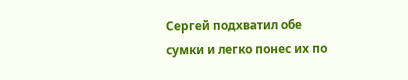Сергей подхватил обе сумки и легко понес их по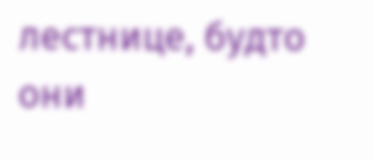лестнице, будто они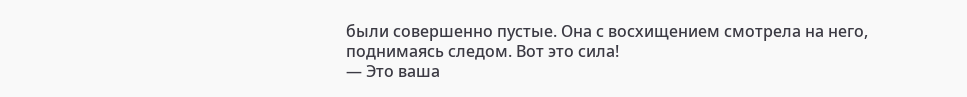были совершенно пустые. Она с восхищением смотрела на него, поднимаясь следом. Вот это сила!
— Это ваша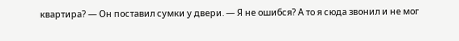квартира? — Он поставил сумки у двери. — Я не ошибся? А то я сюда звонил и не мог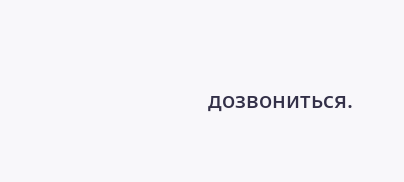дозвониться.